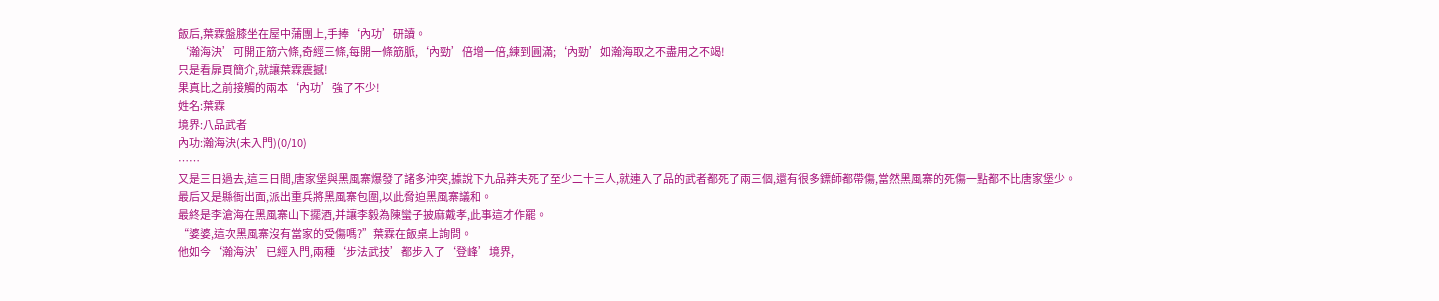飯后,葉霖盤膝坐在屋中蒲團上,手捧‘內功’研讀。
‘瀚海決’可開正筋六條,奇經三條,每開一條筋脈,‘內勁’倍增一倍,練到圓滿;‘內勁’如瀚海取之不盡用之不竭!
只是看扉頁簡介,就讓葉霖震撼!
果真比之前接觸的兩本‘內功’強了不少!
姓名:葉霖
境界:八品武者
內功:瀚海決(未入門)(0/10)
……
又是三日過去,這三日間,唐家堡與黑風寨爆發了諸多沖突,據說下九品莽夫死了至少二十三人,就連入了品的武者都死了兩三個,還有很多鏢師都帶傷,當然黑風寨的死傷一點都不比唐家堡少。
最后又是縣衙出面,派出重兵將黑風寨包圍,以此脅迫黑風寨議和。
最終是李滄海在黑風寨山下擺酒,并讓李毅為陳蠻子披麻戴孝,此事這才作罷。
“婆婆,這次黑風寨沒有當家的受傷嗎?”葉霖在飯桌上詢問。
他如今‘瀚海決’已經入門,兩種‘步法武技’都步入了‘登峰’境界,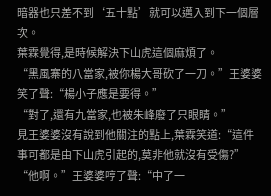暗器也只差不到‘五十點’就可以邁入到下一個層次。
葉霖覺得,是時候解決下山虎這個麻煩了。
“黑風寨的八當家,被你楊大哥砍了一刀。”王婆婆笑了聲:“楊小子應是要得。”
“對了,還有九當家,也被朱峰廢了只眼睛。”
見王婆婆沒有說到他關注的點上,葉霖笑道:“這件事可都是由下山虎引起的,莫非他就沒有受傷?”
“他啊。”王婆婆哼了聲:“中了一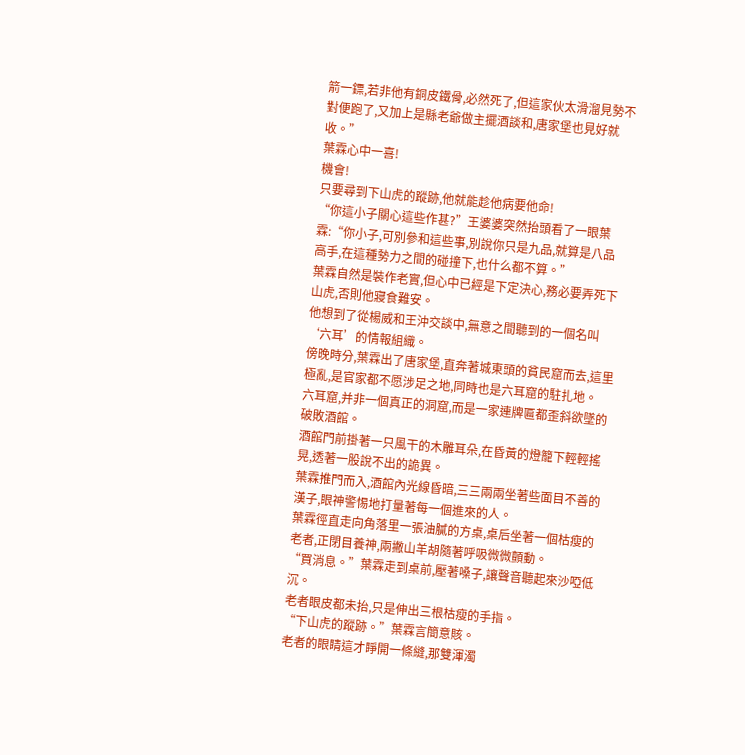箭一鏢,若非他有銅皮鐵骨,必然死了,但這家伙太滑溜見勢不對便跑了,又加上是縣老爺做主擺酒談和,唐家堡也見好就收。”
葉霖心中一喜!
機會!
只要尋到下山虎的蹤跡,他就能趁他病要他命!
“你這小子關心這些作甚?”王婆婆突然抬頭看了一眼葉霖:“你小子,可別參和這些事,別說你只是九品,就算是八品高手,在這種勢力之間的碰撞下,也什么都不算。”
葉霖自然是裝作老實,但心中已經是下定決心,務必要弄死下山虎,否則他寢食難安。
他想到了從楊威和王沖交談中,無意之間聽到的一個名叫‘六耳’的情報組織。
傍晚時分,葉霖出了唐家堡,直奔著城東頭的貧民窟而去,這里極亂,是官家都不愿涉足之地,同時也是六耳窟的駐扎地。
六耳窟,并非一個真正的洞窟,而是一家連牌匾都歪斜欲墜的破敗酒館。
酒館門前掛著一只風干的木雕耳朵,在昏黃的燈籠下輕輕搖晃,透著一股說不出的詭異。
葉霖推門而入,酒館內光線昏暗,三三兩兩坐著些面目不善的漢子,眼神警惕地打量著每一個進來的人。
葉霖徑直走向角落里一張油膩的方桌,桌后坐著一個枯瘦的老者,正閉目養神,兩撇山羊胡隨著呼吸微微顫動。
“買消息。”葉霖走到桌前,壓著嗓子,讓聲音聽起來沙啞低沉。
老者眼皮都未抬,只是伸出三根枯瘦的手指。
“下山虎的蹤跡。”葉霖言簡意賅。
老者的眼睛這才睜開一條縫,那雙渾濁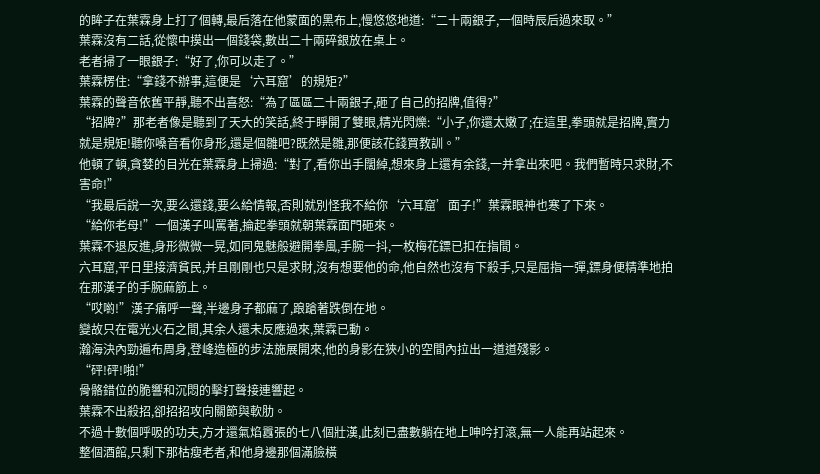的眸子在葉霖身上打了個轉,最后落在他蒙面的黑布上,慢悠悠地道:“二十兩銀子,一個時辰后過來取。”
葉霖沒有二話,從懷中摸出一個錢袋,數出二十兩碎銀放在桌上。
老者掃了一眼銀子:“好了,你可以走了。”
葉霖楞住:“拿錢不辦事,這便是‘六耳窟’的規矩?”
葉霖的聲音依舊平靜,聽不出喜怒:“為了區區二十兩銀子,砸了自己的招牌,值得?”
“招牌?”那老者像是聽到了天大的笑話,終于睜開了雙眼,精光閃爍:“小子,你還太嫩了;在這里,拳頭就是招牌,實力就是規矩!聽你嗓音看你身形,還是個雛吧?既然是雛,那便該花錢買教訓。”
他頓了頓,貪婪的目光在葉霖身上掃過:“對了,看你出手闊綽,想來身上還有余錢,一并拿出來吧。我們暫時只求財,不害命!”
“我最后說一次,要么還錢,要么給情報,否則就別怪我不給你‘六耳窟’面子!”葉霖眼神也寒了下來。
“給你老母!”一個漢子叫罵著,掄起拳頭就朝葉霖面門砸來。
葉霖不退反進,身形微微一晃,如同鬼魅般避開拳風,手腕一抖,一枚梅花鏢已扣在指間。
六耳窟,平日里接濟貧民,并且剛剛也只是求財,沒有想要他的命,他自然也沒有下殺手,只是屈指一彈,鏢身便精準地拍在那漢子的手腕麻筋上。
“哎喲!”漢子痛呼一聲,半邊身子都麻了,踉蹌著跌倒在地。
變故只在電光火石之間,其余人還未反應過來,葉霖已動。
瀚海決內勁遍布周身,登峰造極的步法施展開來,他的身影在狹小的空間內拉出一道道殘影。
“砰!砰!啪!”
骨骼錯位的脆響和沉悶的擊打聲接連響起。
葉霖不出殺招,卻招招攻向關節與軟肋。
不過十數個呼吸的功夫,方才還氣焰囂張的七八個壯漢,此刻已盡數躺在地上呻吟打滾,無一人能再站起來。
整個酒館,只剩下那枯瘦老者,和他身邊那個滿臉橫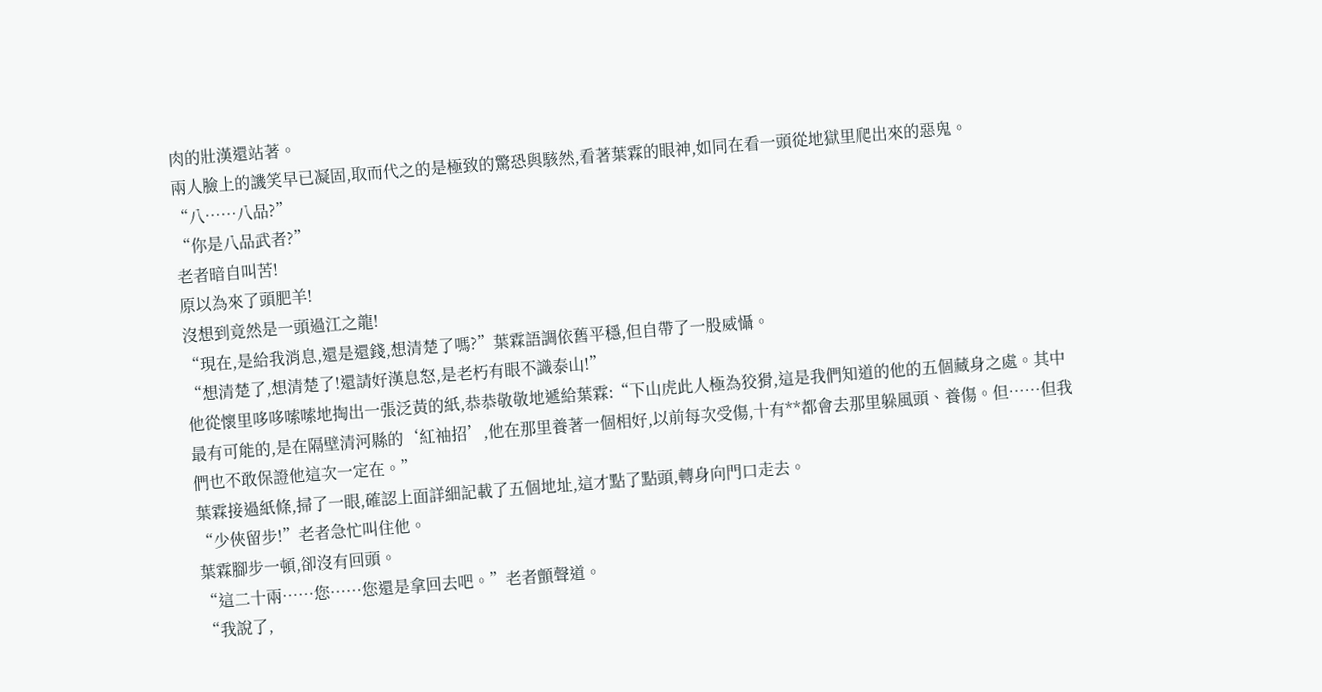肉的壯漢還站著。
兩人臉上的譏笑早已凝固,取而代之的是極致的驚恐與駭然,看著葉霖的眼神,如同在看一頭從地獄里爬出來的惡鬼。
“八……八品?”
“你是八品武者?”
老者暗自叫苦!
原以為來了頭肥羊!
沒想到竟然是一頭過江之龍!
“現在,是給我消息,還是還錢,想清楚了嗎?”葉霖語調依舊平穩,但自帶了一股威懾。
“想清楚了,想清楚了!還請好漢息怒,是老朽有眼不識泰山!”
他從懷里哆哆嗦嗦地掏出一張泛黃的紙,恭恭敬敬地遞給葉霖:“下山虎此人極為狡猾,這是我們知道的他的五個藏身之處。其中最有可能的,是在隔壁清河縣的‘紅袖招’,他在那里養著一個相好,以前每次受傷,十有**都會去那里躲風頭、養傷。但……但我們也不敢保證他這次一定在。”
葉霖接過紙條,掃了一眼,確認上面詳細記載了五個地址,這才點了點頭,轉身向門口走去。
“少俠留步!”老者急忙叫住他。
葉霖腳步一頓,卻沒有回頭。
“這二十兩……您……您還是拿回去吧。”老者顫聲道。
“我說了,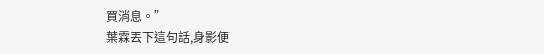買消息。”
葉霖丟下這句話,身影便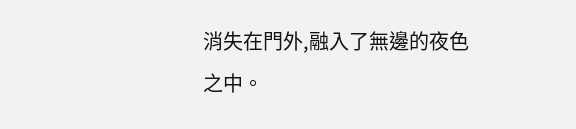消失在門外,融入了無邊的夜色之中。